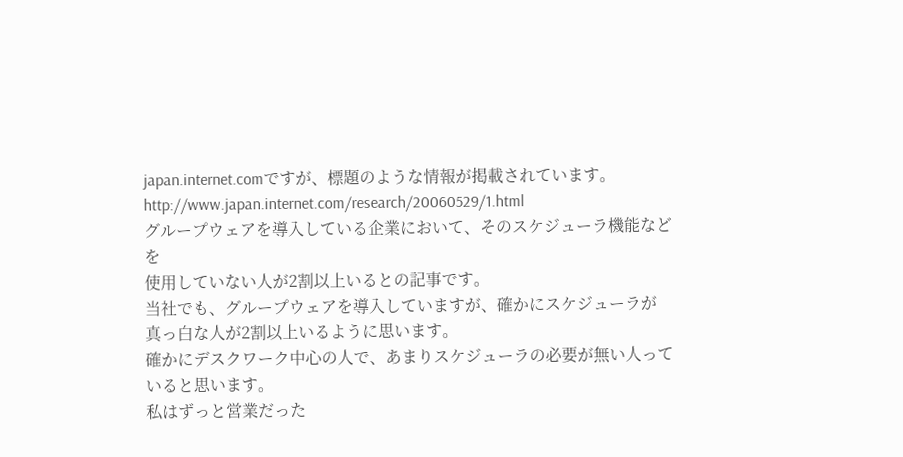japan.internet.comですが、標題のような情報が掲載されています。
http://www.japan.internet.com/research/20060529/1.html
グループウェアを導入している企業において、そのスケジューラ機能などを
使用していない人が2割以上いるとの記事です。
当社でも、グループウェアを導入していますが、確かにスケジューラが
真っ白な人が2割以上いるように思います。
確かにデスクワーク中心の人で、あまりスケジューラの必要が無い人って
いると思います。
私はずっと営業だった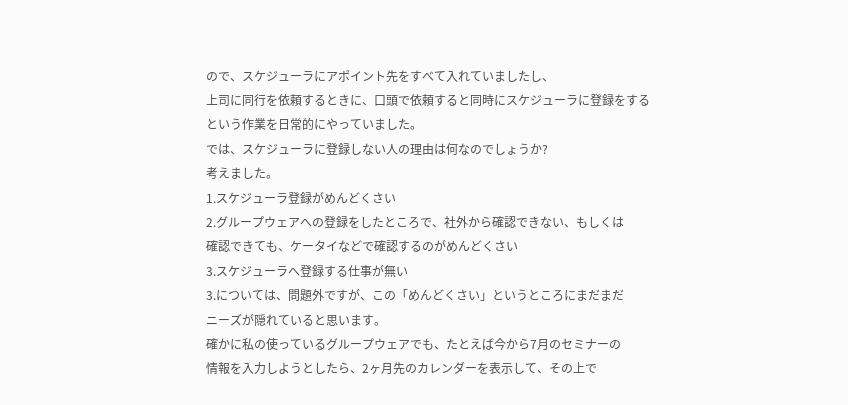ので、スケジューラにアポイント先をすべて入れていましたし、
上司に同行を依頼するときに、口頭で依頼すると同時にスケジューラに登録をする
という作業を日常的にやっていました。
では、スケジューラに登録しない人の理由は何なのでしょうか?
考えました。
1.スケジューラ登録がめんどくさい
2.グループウェアへの登録をしたところで、社外から確認できない、もしくは
確認できても、ケータイなどで確認するのがめんどくさい
3.スケジューラへ登録する仕事が無い
3.については、問題外ですが、この「めんどくさい」というところにまだまだ
ニーズが隠れていると思います。
確かに私の使っているグループウェアでも、たとえば今から7月のセミナーの
情報を入力しようとしたら、2ヶ月先のカレンダーを表示して、その上で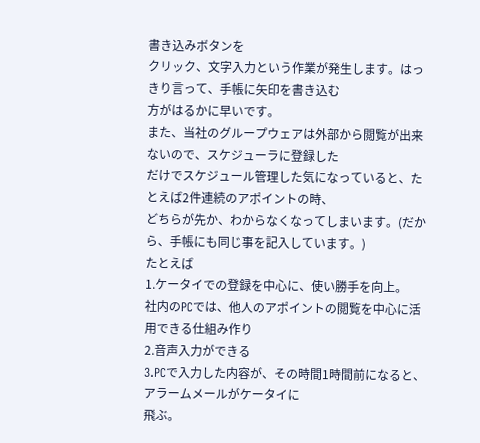書き込みボタンを
クリック、文字入力という作業が発生します。はっきり言って、手帳に矢印を書き込む
方がはるかに早いです。
また、当社のグループウェアは外部から閲覧が出来ないので、スケジューラに登録した
だけでスケジュール管理した気になっていると、たとえば2件連続のアポイントの時、
どちらが先か、わからなくなってしまいます。(だから、手帳にも同じ事を記入しています。)
たとえば
1.ケータイでの登録を中心に、使い勝手を向上。
社内のPCでは、他人のアポイントの閲覧を中心に活用できる仕組み作り
2.音声入力ができる
3.PCで入力した内容が、その時間1時間前になると、アラームメールがケータイに
飛ぶ。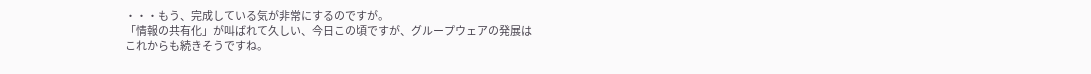・・・もう、完成している気が非常にするのですが。
「情報の共有化」が叫ばれて久しい、今日この頃ですが、グループウェアの発展は
これからも続きそうですね。